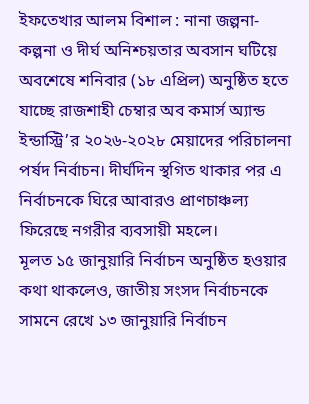ইফতেখার আলম বিশাল : নানা জল্পনা-কল্পনা ও দীর্ঘ অনিশ্চয়তার অবসান ঘটিয়ে অবশেষে শনিবার (১৮ এপ্রিল) অনুষ্ঠিত হতে যাচ্ছে রাজশাহী চেম্বার অব কমার্স অ্যান্ড ইন্ডাস্ট্রি’র ২০২৬-২০২৮ মেয়াদের পরিচালনা পর্ষদ নির্বাচন। দীর্ঘদিন স্থগিত থাকার পর এ নির্বাচনকে ঘিরে আবারও প্রাণচাঞ্চল্য ফিরেছে নগরীর ব্যবসায়ী মহলে।
মূলত ১৫ জানুয়ারি নির্বাচন অনুষ্ঠিত হওয়ার কথা থাকলেও, জাতীয় সংসদ নির্বাচনকে সামনে রেখে ১৩ জানুয়ারি নির্বাচন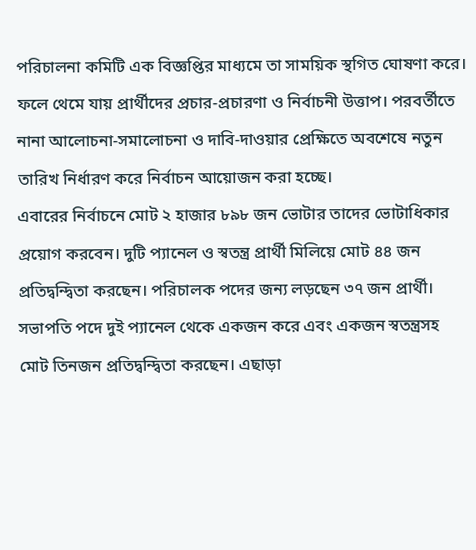পরিচালনা কমিটি এক বিজ্ঞপ্তির মাধ্যমে তা সাময়িক স্থগিত ঘোষণা করে। ফলে থেমে যায় প্রার্থীদের প্রচার-প্রচারণা ও নির্বাচনী উত্তাপ। পরবর্তীতে নানা আলোচনা-সমালোচনা ও দাবি-দাওয়ার প্রেক্ষিতে অবশেষে নতুন তারিখ নির্ধারণ করে নির্বাচন আয়োজন করা হচ্ছে।
এবারের নির্বাচনে মোট ২ হাজার ৮৯৮ জন ভোটার তাদের ভোটাধিকার প্রয়োগ করবেন। দুটি প্যানেল ও স্বতন্ত্র প্রার্থী মিলিয়ে মোট ৪৪ জন প্রতিদ্বন্দ্বিতা করছেন। পরিচালক পদের জন্য লড়ছেন ৩৭ জন প্রার্থী। সভাপতি পদে দুই প্যানেল থেকে একজন করে এবং একজন স্বতন্ত্রসহ মোট তিনজন প্রতিদ্বন্দ্বিতা করছেন। এছাড়া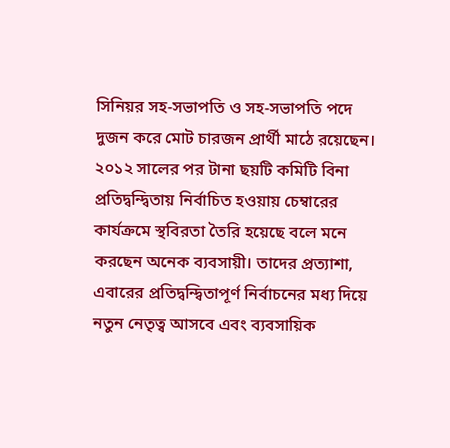সিনিয়র সহ-সভাপতি ও সহ-সভাপতি পদে দুজন করে মোট চারজন প্রার্থী মাঠে রয়েছেন।
২০১২ সালের পর টানা ছয়টি কমিটি বিনা প্রতিদ্বন্দ্বিতায় নির্বাচিত হওয়ায় চেম্বারের কার্যক্রমে স্থবিরতা তৈরি হয়েছে বলে মনে করছেন অনেক ব্যবসায়ী। তাদের প্রত্যাশা, এবারের প্রতিদ্বন্দ্বিতাপূর্ণ নির্বাচনের মধ্য দিয়ে নতুন নেতৃত্ব আসবে এবং ব্যবসায়িক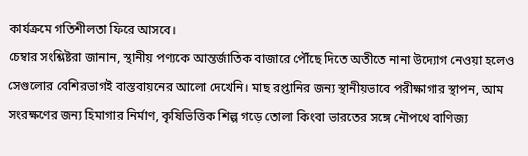কার্যক্রমে গতিশীলতা ফিরে আসবে।
চেম্বার সংশ্লিষ্টরা জানান, স্থানীয় পণ্যকে আন্তর্জাতিক বাজারে পৌঁছে দিতে অতীতে নানা উদ্যোগ নেওয়া হলেও সেগুলোর বেশিরভাগই বাস্তবায়নের আলো দেখেনি। মাছ রপ্তানির জন্য স্থানীয়ভাবে পরীক্ষাগার স্থাপন, আম সংরক্ষণের জন্য হিমাগার নির্মাণ, কৃষিভিত্তিক শিল্প গড়ে তোলা কিংবা ভারতের সঙ্গে নৌপথে বাণিজ্য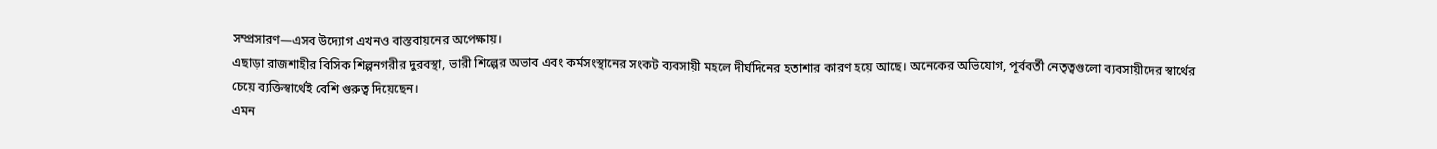সম্প্রসারণ—এসব উদ্যোগ এখনও বাস্তবায়নের অপেক্ষায়।
এছাড়া রাজশাহীর বিসিক শিল্পনগরীর দুরবস্থা, ভারী শিল্পের অভাব এবং কর্মসংস্থানের সংকট ব্যবসায়ী মহলে দীর্ঘদিনের হতাশার কারণ হয়ে আছে। অনেকের অভিযোগ, পূর্ববর্তী নেতৃত্বগুলো ব্যবসায়ীদের স্বার্থের চেয়ে ব্যক্তিস্বার্থেই বেশি গুরুত্ব দিয়েছেন।
এমন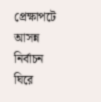প্রেক্ষাপটে আসন্ন নির্বাচন ঘিরে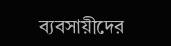ব্যবসায়ীদের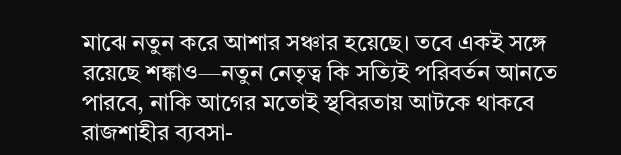মাঝে নতুন করে আশার সঞ্চার হয়েছে। তবে একই সঙ্গে রয়েছে শঙ্কাও—নতুন নেতৃত্ব কি সত্যিই পরিবর্তন আনতে পারবে, নাকি আগের মতোই স্থবিরতায় আটকে থাকবে রাজশাহীর ব্যবসা-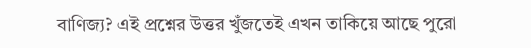বাণিজ্য? এই প্রশ্নের উত্তর খুঁজতেই এখন তাকিয়ে আছে পুরো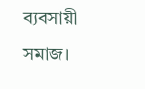ব্যবসায়ী সমাজ।